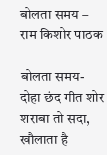बोलता समय – राम किशोर पाठक

बोलता समय- दोहा छंद गीत शोर शराबा तो सदा, खौलाता है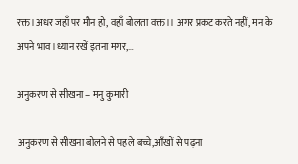रक्त।अधर जहाँ पर मौन हो, वहाँ बोलता वक्त।। अगर प्रकट करते नहीं, मन के अपने भाव।ध्यान रखें इतना मगर,…

अनुकरण से सीखना – मनु कुमारी

अनुकरण से सीखना बोलने से पहले बच्चे,आँखों से पढ़ना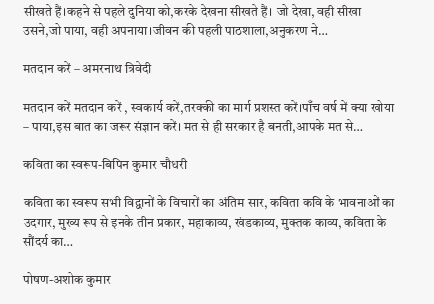सीखते हैं।कहने से पहले दुनिया को,करके देखना सीखते हैं। जो देखा, वही सीखा उसने,जो पाया, वही अपनाया।जीवन की पहली पाठशाला,अनुकरण ने…

मतदान करें – अमरनाथ त्रिवेदी

मतदान करें मतदान करें , स्वकार्य करें,तरक्की का मार्ग प्रशस्त करें।पाँच वर्ष में क्या खोया – पाया,इस बात का जरूर संज्ञान करें। मत से ही सरकार है बनती,आपके मत से…

कविता का स्वरूप-बिपिन कुमार चौधरी

कविता का स्वरूप सभी विद्वानों के विचारों का अंतिम सार, कविता कवि के भावनाओं का उदगार, मुख्य रूप से इनके तीन प्रकार, महाकाव्य, खंडकाव्य, मुक्तक काव्य, कविता के सौंदर्य का…

पोषण-अशोक कुमार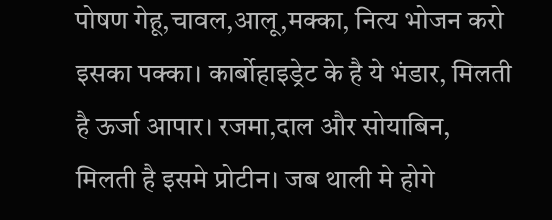पोषण गेहू,चावल,आलू,मक्का, नित्य भोजन करो इसका पक्का। कार्बोहाइड्रेट के है ये भंडार, मिलती है ऊर्जा आपार। रजमा,दाल और सोयाबिन, मिलती है इसमे प्रोटीन। जब थाली मे होगे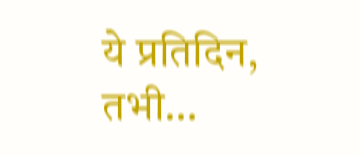ये प्रतिदिन, तभी…